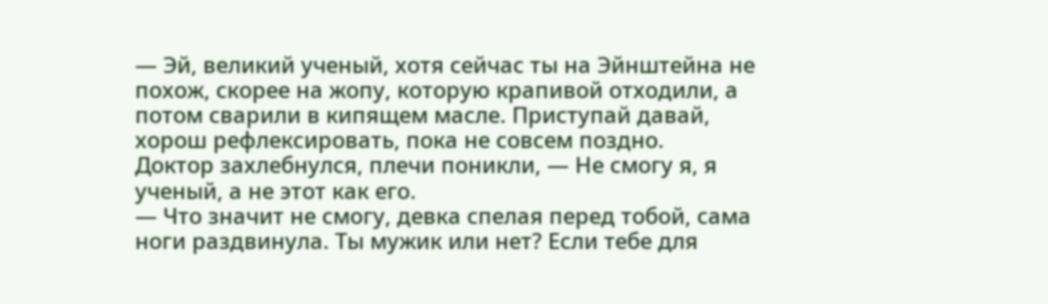— Эй, великий ученый, хотя сейчас ты на Эйнштейна не похож, скорее на жопу, которую крапивой отходили, а потом сварили в кипящем масле. Приступай давай, хорош рефлексировать, пока не совсем поздно.
Доктор захлебнулся, плечи поникли, — Не смогу я, я ученый, а не этот как его.
— Что значит не смогу, девка спелая перед тобой, сама ноги раздвинула. Ты мужик или нет? Если тебе для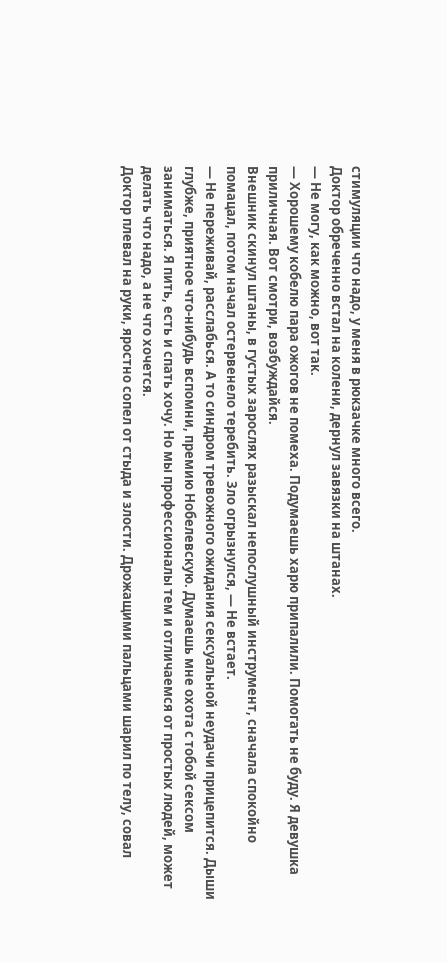стимуляции что надо, у меня в рюкзачке много всего.
Доктор обреченно встал на колени, дернул завязки на штанах.
— Не могу, как можно, вот так.
— Хорошему кобелю пара ожогов не помеха. Подумаешь харю припалили. Помогать не буду. Я девушка приличная. Вот смотри, возбуждайся.
Внешник скинул штаны, в густых зарослях разыскал непослушный инструмент, сначала спокойно помацал, потом начал остервенело теребить. Зло огрызнулся, — Не встает.
— Не переживай, расслабься. А то синдром тревожного ожидания сексуальной неудачи прицепится. Дыши глубже, приятное что-нибудь вспомни, премию Нобелевскую. Думаешь мне охота с тобой сексом заниматься. Я пить, есть и спать хочу. Но мы профессионалы тем и отличаемся от простых людей, может делать что надо, а не что хочется.
Доктор плевал на руки, яростно сопел от стыда и злости. Дрожащими пальцами шарил по телу, совал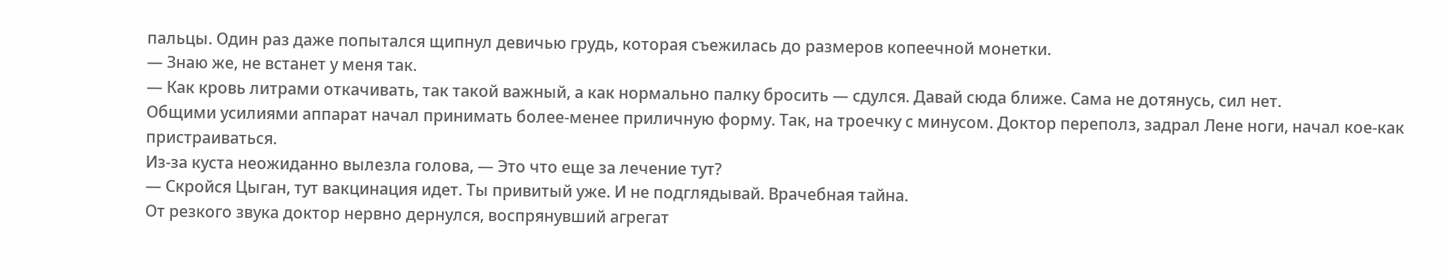пальцы. Один раз даже попытался щипнул девичью грудь, которая съежилась до размеров копеечной монетки.
— Знаю же, не встанет у меня так.
— Как кровь литрами откачивать, так такой важный, а как нормально палку бросить — сдулся. Давай сюда ближе. Сама не дотянусь, сил нет.
Общими усилиями аппарат начал принимать более-менее приличную форму. Так, на троечку с минусом. Доктор переполз, задрал Лене ноги, начал кое-как пристраиваться.
Из-за куста неожиданно вылезла голова, — Это что еще за лечение тут?
— Скройся Цыган, тут вакцинация идет. Ты привитый уже. И не подглядывай. Врачебная тайна.
От резкого звука доктор нервно дернулся, воспрянувший агрегат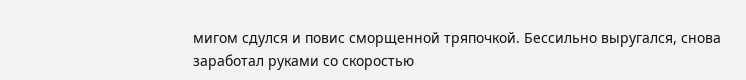мигом сдулся и повис сморщенной тряпочкой. Бессильно выругался, снова заработал руками со скоростью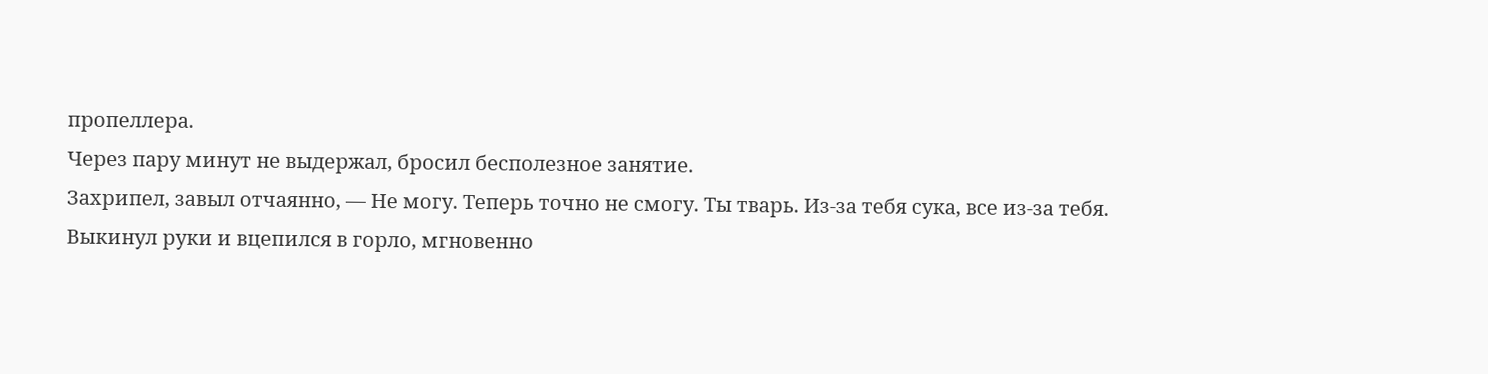пропеллера.
Через пару минут не выдержал, бросил бесполезное занятие.
Захрипел, завыл отчаянно, — Не могу. Теперь точно не смогу. Ты тварь. Из-за тебя сука, все из-за тебя.
Выкинул руки и вцепился в горло, мгновенно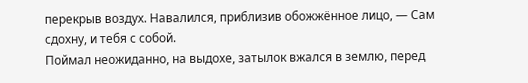перекрыв воздух. Навалился, приблизив обожжённое лицо, — Сам сдохну, и тебя с собой.
Поймал неожиданно, на выдохе, затылок вжался в землю, перед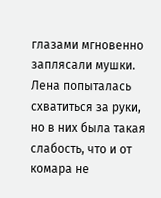глазами мгновенно заплясали мушки. Лена попыталась схватиться за руки, но в них была такая слабость, что и от комара не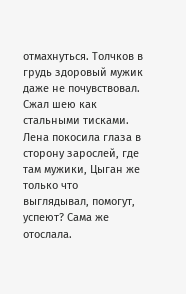отмахнуться. Толчков в грудь здоровый мужик даже не почувствовал. Сжал шею как стальными тисками. Лена покосила глаза в сторону зарослей, где там мужики, Цыган же только что выглядывал, помогут, успеют? Сама же отослала.